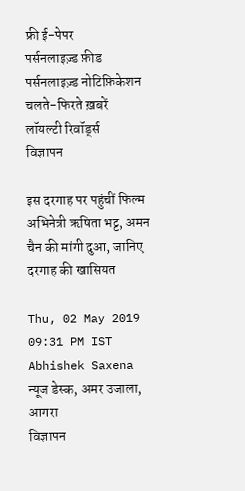फ्री ई-पेपर
पर्सनलाइज़्ड फ़ीड
पर्सनलाइज़्ड नोटिफ़िकेशन
चलते-फिरते ख़बरें
लॉयल्टी रिवॉर्ड्स
विज्ञापन

इस दरगाह पर पहुंचीं फिल्म अभिनेत्री ऋषिता भट्ट, अमन चैन की मांगी दुआ, जानिए दरगाह की खासियत

Thu, 02 May 2019 09:31 PM IST
Abhishek Saxena न्यूज डेस्क, अमर उजाला, आगरा
विज्ञापन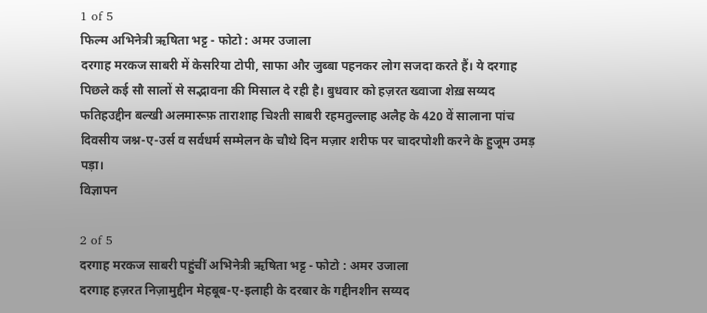1 of 5
फिल्म अभिनेत्री ऋषिता भट्ट - फोटो : अमर उजाला
दरगाह मरकज साबरी में केसरिया टोपी, साफा और जुब्बा पहनकर लोग सजदा करते हैं। ये दरगाह पिछले कई सौ सालों से सद्भावना की मिसाल दे रही है। बुधवार को हज़रत ख्वाजा शेख़ सय्यद फतिहउद्दीन बल्खी अलमारूफ़ ताराशाह चिश्ती साबरी रहमतुल्लाह अलैह के 420 वें सालाना पांच दिवसीय जश्न-ए-उर्स व सर्वधर्म सम्मेलन के चौथे दिन मज़ार शरीफ पर चादरपोशी करने के हुजूम उमड़ पड़ा।
विज्ञापन

2 of 5
दरगाह मरकज साबरी पहुंचीं अभिनेत्री ऋषिता भट्ट - फोटो : अमर उजाला
दरगाह हज़रत निज़ामुद्दीन मेहबूब-ए-इलाही के दरबार के गद्दीनशीन सय्यद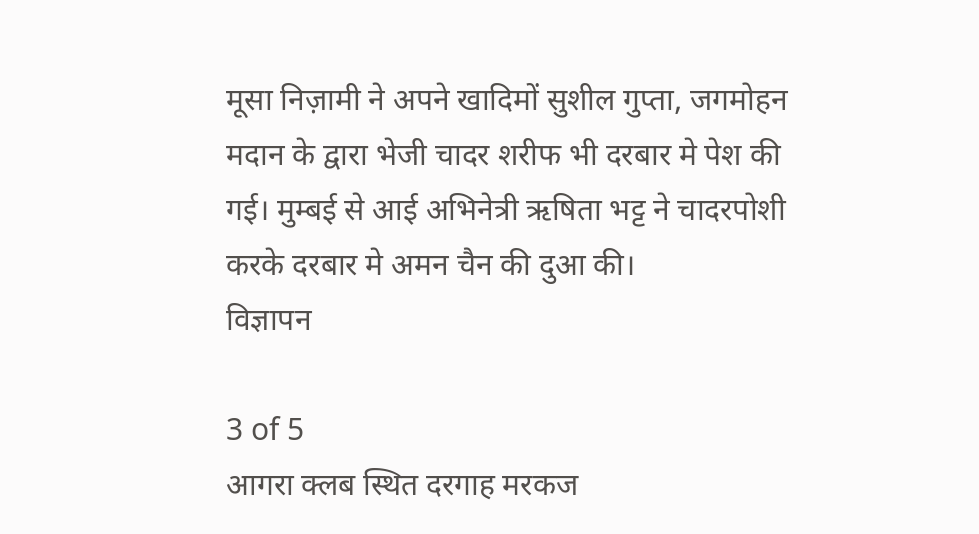मूसा निज़ामी ने अपने खादिमों सुशील गुप्ता, जगमोहन मदान के द्वारा भेजी चादर शरीफ भी दरबार मे पेश की गई। मुम्बई से आई अभिनेत्री ऋषिता भट्ट ने चादरपोशी करके दरबार मे अमन चैन की दुआ की।
विज्ञापन

3 of 5
आगरा क्लब स्थित दरगाह मरकज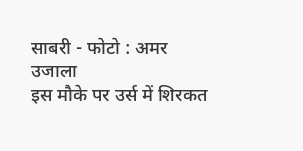साबरी - फोटो : अमर उजाला
इस मौके पर उर्स में शिरकत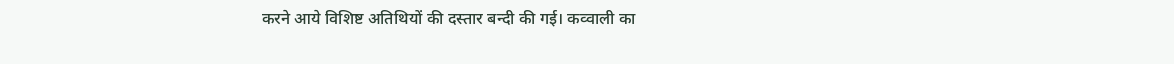करने आये विशिष्ट अतिथियों की दस्तार बन्दी की गई। कव्वाली का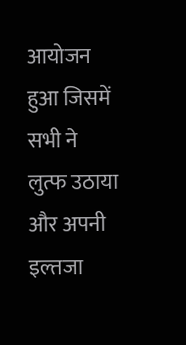आयोजन हुआ जिसमें सभी ने लुत्फ उठाया और अपनी इल्तजा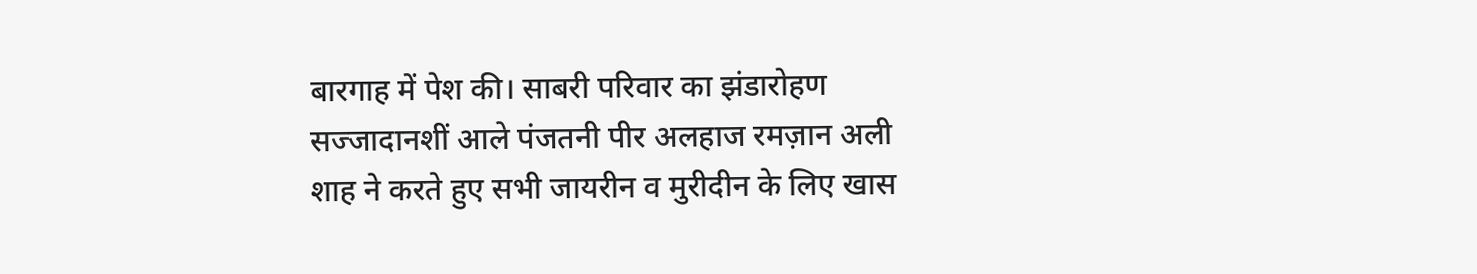बारगाह में पेश की। साबरी परिवार का झंडारोहण सज्जादानशीं आले पंजतनी पीर अलहाज रमज़ान अली शाह ने करते हुए सभी जायरीन व मुरीदीन के लिए खास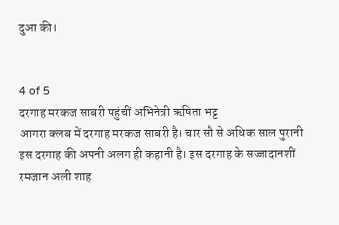दुआ की।


4 of 5
दरगाह मरकज साबरी पहुंचीं अभिनेत्री ऋषिता भट्ट
आगरा क्लब में दरगाह मरकज साबरी है। चार सौ से अधिक साल पुरानी इस दरगाह की अपनी अलग ही कहानी है। इस दरगाह के सज्जादानशीं रमजान अली शाह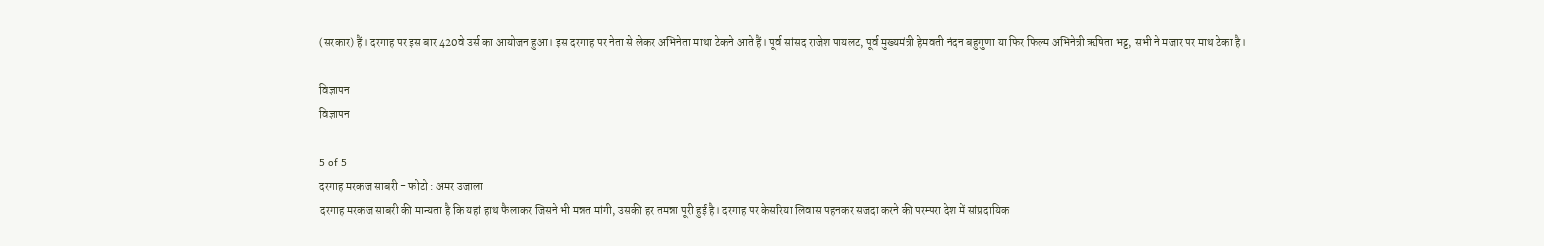(सरकार) हैं। दरगाह पर इस बार 420वे उर्स का आयोजन हुआ। इस दरगाह पर नेता से लेकर अभिनेता माथा टेकने आते हैं। पूर्व सांसद राजेश पायलट, पूर्व मुख्यमंत्री हेमवती नंदन बहुगुणा या फिर फिल्म अभिनेत्री ऋषिता भट्ट, सभी ने मजार पर माथ टेका है।

विज्ञापन
विज्ञापन

5 of 5
दरगाह मरकज साबरी - फोटो : अमर उजाला
दरगाह मरकज साबरी की मान्यता है कि यहां हाथ फैलाकर जिसने भी मन्नत मांगी, उसकी हर तमन्ना पूरी हुई है। दरगाह पर केसरिया लिवास पहनकर सजदा करने की परम्परा देश में सांप्रदायिक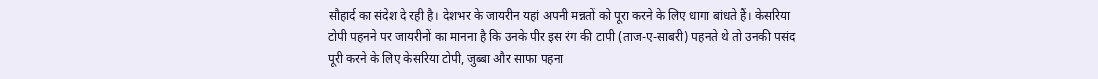सौहार्द का संदेश दे रही है। देशभर के जायरीन यहां अपनी मन्नतों को पूरा करने के लिए धागा बांधते हैं। केसरिया टोपी पहनने पर जायरीनों का मानना है कि उनके पीर इस रंग की टापी (ताज-ए-साबरी) पहनते थे तो उनकी पसंद पूरी करने के लिए केसरिया टोपी, जुब्बा और साफा पहना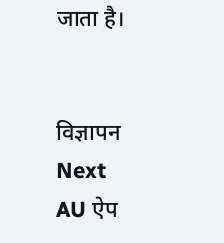जाता है।


विज्ञापन
Next
AU ऐप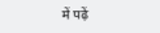में पढ़ें